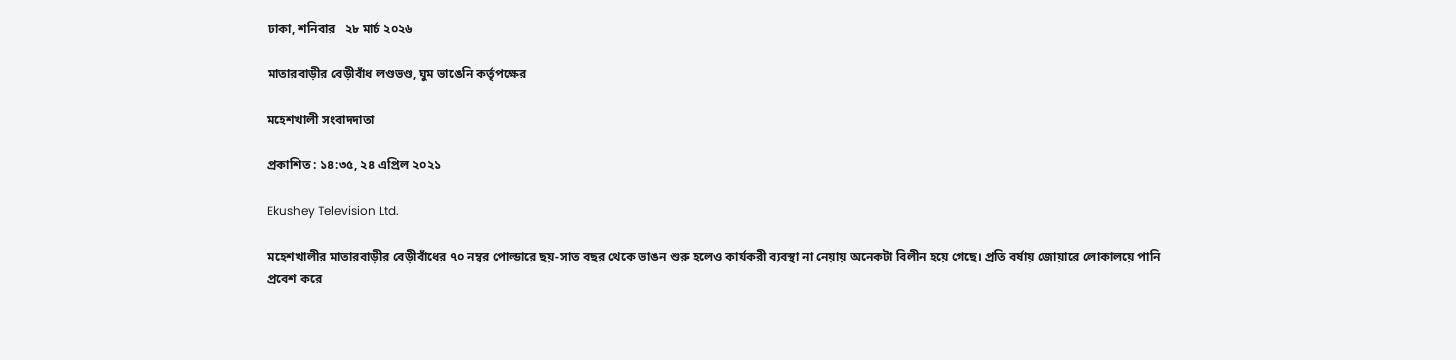ঢাকা, শনিবার   ২৮ মার্চ ২০২৬

মাতারবাড়ীর বেড়ীবাঁধ লণ্ডভণ্ড, ঘুম ভাঙেনি কর্তৃপক্ষের

মহেশখালী সংবাদদাতা

প্রকাশিত : ১৪:৩৫, ২৪ এপ্রিল ২০২১

Ekushey Television Ltd.

মহেশখালীর মাতারবাড়ীর বেড়ীবাঁধের ৭০ নম্বর পোল্ডারে ছয়-সাত বছর থেকে ভাঙন শুরু হলেও কার্যকরী ব্যবস্থা না নেয়ায় অনেকটা বিলীন হয়ে গেছে। প্রতি বর্ষায় জোয়ারে লোকালয়ে পানি প্রবেশ করে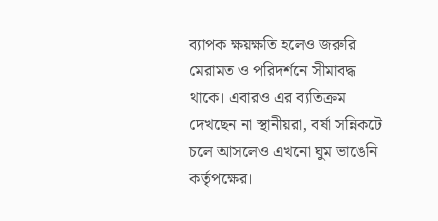ব্যাপক ক্ষয়ক্ষতি হলেও জরুরি মেরামত ও পরিদর্শনে সীমাবদ্ধ থাকে। এবারও এর ব্যতিক্রম দেখছেন না স্থানীয়রা, বর্ষা সন্নিকটে চলে আসলেও এখনো ঘুম ভাঙেনি কর্তৃপক্ষের।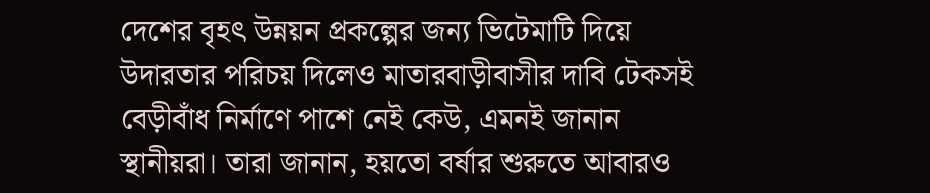দেশের বৃহৎ উন্নয়ন প্রকল্পের জন্য ভিটেমাটি দিয়ে উদারতার পরিচয় দিলেও মাতারবাড়ীবাসীর দাবি টেকসই বেড়ীবাঁধ নির্মাণে পাশে নেই কেউ, এমনই জানান স্থানীয়রা। তারা জানান, হয়তো বর্ষার শুরুতে আবারও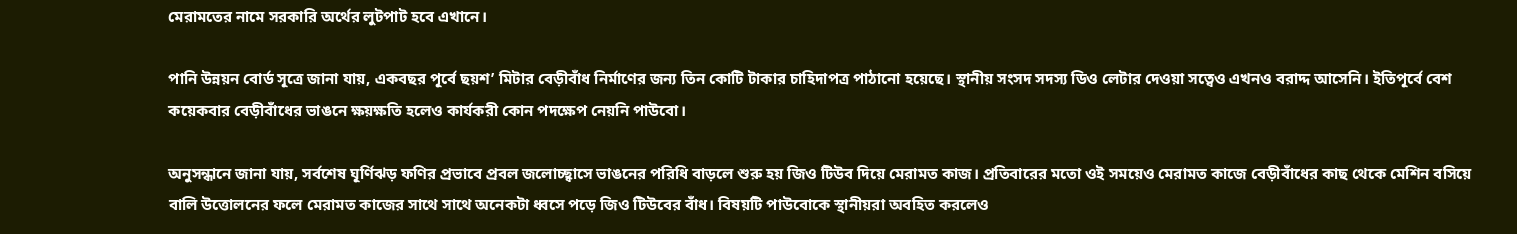মেরামতের নামে সরকারি অর্থের লুটপাট হবে এখানে।

পানি উন্নয়ন বোর্ড সূত্রে জানা যায়, একবছর পূর্বে ছয়শ’ মিটার বেড়ীবাঁধ নির্মাণের জন্য তিন কোটি টাকার চাহিদাপত্র পাঠানো হয়েছে। স্থানীয় সংসদ সদস্য ডিও লেটার দেওয়া সত্বেও এখনও বরাদ্দ আসেনি। ইতিপূর্বে বেশ কয়েকবার বেড়ীবাঁধের ভাঙনে ক্ষয়ক্ষতি হলেও কার্যকরী কোন পদক্ষেপ নেয়নি পাউবো।

অনুসন্ধানে জানা যায়, সর্বশেষ ঘূর্ণিঝড় ফণির প্রভাবে প্রবল জলোচ্ছ্বাসে ভাঙনের পরিধি বাড়লে শুরু হয় জিও টিউব দিয়ে মেরামত কাজ। প্রতিবারের মতো ওই সময়েও মেরামত কাজে বেড়ীবাঁধের কাছ থেকে মেশিন বসিয়ে বালি উত্তোলনের ফলে মেরামত কাজের সাথে সাথে অনেকটা ধ্বসে পড়ে জিও টিউবের বাঁধ। বিষয়টি পাউবোকে স্থানীয়রা অবহিত করলেও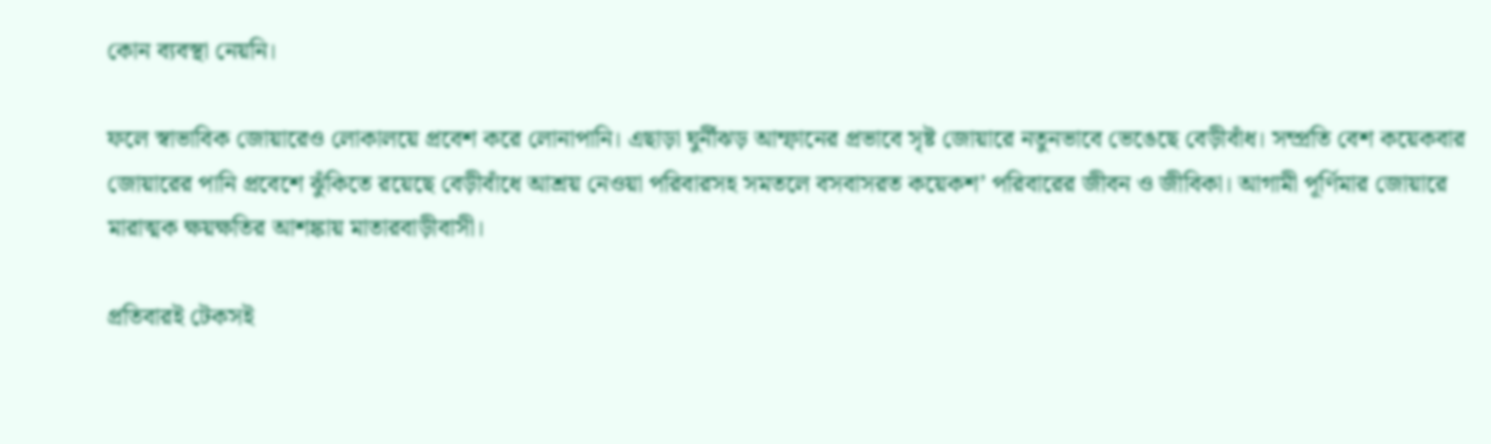কোন ব্যবস্থা নেয়নি।

ফলে স্বাভাবিক জোয়ারেও লোকালয়ে প্রবেশ করে লোনাপানি। এছাড়া ঘুর্নীঝড় আম্ফানের প্রভাবে সৃষ্ট জোয়ারে নতুনভাবে ভেঙেছে বেড়ীবাঁধ। সম্প্রতি বেশ কয়েকবার জোয়ারের পানি প্রবেশে ঝুঁকিতে রয়েছে বেড়ীবাঁধে আশ্রয় নেওয়া পরিবারসহ সমতলে বসবাসরত কয়েকশ’ পরিবারের জীবন ও জীবিকা। আগামী পূর্ণিমার জোয়ারে মারাত্মক ক্ষয়ক্ষতির আশঙ্কায় মাতারবাড়ীবাসী।

প্রতিবারই টেকসই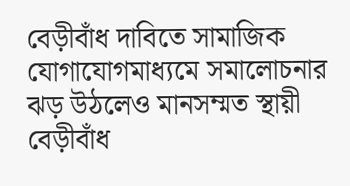বেড়ীবাঁধ দাবিতে সামাজিক যোগাযোগমাধ্যমে সমালোচনার ঝড় উঠলেও মানসম্মত স্থায়ী বেড়ীবাঁধ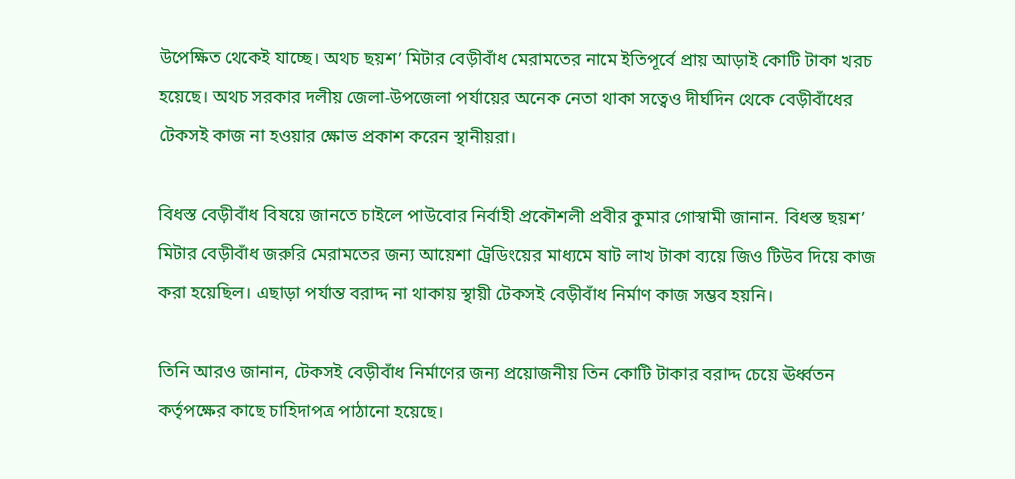উপেক্ষিত থেকেই যাচ্ছে। অথচ ছয়শ’ মিটার বেড়ীবাঁধ মেরামতের নামে ইতিপূর্বে প্রায় আড়াই কোটি টাকা খরচ হয়েছে। অথচ সরকার দলীয় জেলা-উপজেলা পর্যায়ের অনেক নেতা থাকা সত্বেও দীর্ঘদিন থেকে বেড়ীবাঁধের টেকসই কাজ না হওয়ার ক্ষোভ প্রকাশ করেন স্থানীয়রা।

বিধস্ত বেড়ীবাঁধ বিষয়ে জানতে চাইলে পাউবোর নির্বাহী প্রকৌশলী প্রবীর কুমার গোস্বামী জানান. বিধস্ত ছয়শ’ মিটার বেড়ীবাঁধ জরুরি মেরামতের জন্য আয়েশা ট্রেডিংয়ের মাধ্যমে ষাট লাখ টাকা ব্যয়ে জিও টিউব দিয়ে কাজ করা হয়েছিল। এছাড়া পর্যান্ত বরাদ্দ না থাকায় স্থায়ী টেকসই বেড়ীবাঁধ নির্মাণ কাজ সম্ভব হয়নি।

তিনি আরও জানান, টেকসই বেড়ীবাঁধ নির্মাণের জন্য প্রয়োজনীয় তিন কোটি টাকার বরাদ্দ চেয়ে ঊর্ধ্বতন কর্তৃপক্ষের কাছে চাহিদাপত্র পাঠানো হয়েছে।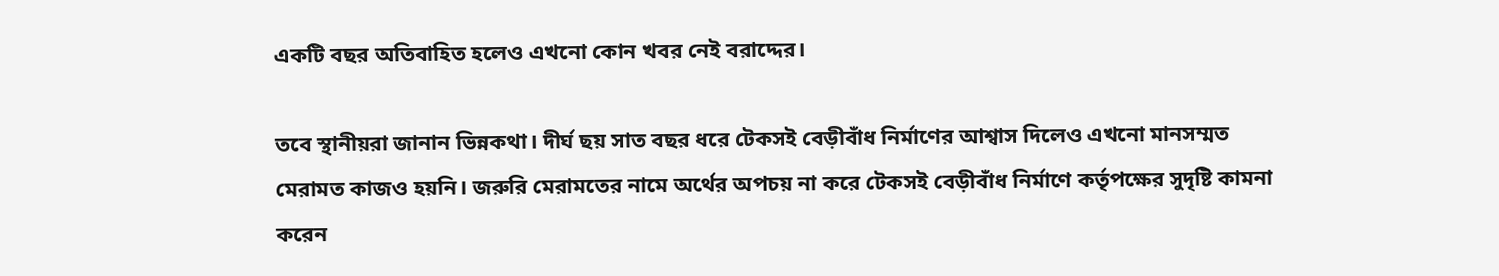একটি বছর অতিবাহিত হলেও এখনো কোন খবর নেই বরাদ্দের।

তবে স্থানীয়রা জানান ভিন্নকথা। দীর্ঘ ছয় সাত বছর ধরে টেকসই বেড়ীবাঁধ নির্মাণের আশ্বাস দিলেও এখনো মানসম্মত মেরামত কাজও হয়নি। জরুরি মেরামতের নামে অর্থের অপচয় না করে টেকসই বেড়ীবাঁধ নির্মাণে কর্তৃপক্ষের সুদৃষ্টি কামনা করেন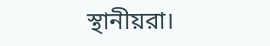স্থানীয়রা।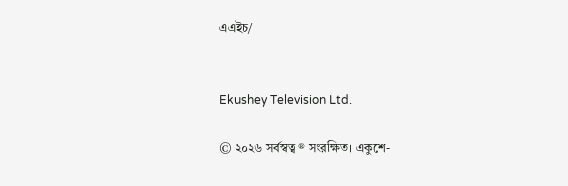এএইচ/


Ekushey Television Ltd.

© ২০২৬ সর্বস্বত্ব ® সংরক্ষিত। একুশে-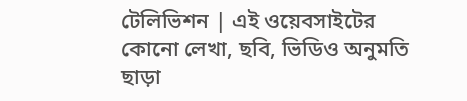টেলিভিশন | এই ওয়েবসাইটের কোনো লেখা, ছবি, ভিডিও অনুমতি ছাড়া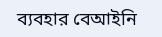ব্যবহার বেআইনি